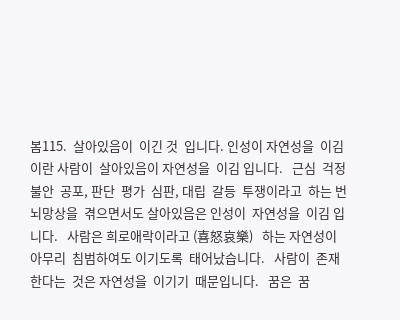봄115.  살아있음이  이긴 것  입니다. 인성이 자연성을  이김이란 사람이  살아있음이 자연성을  이김 입니다.   근심  걱정  불안  공포, 판단  평가  심판, 대립  갈등  투쟁이라고  하는 번뇌망상을  겪으면서도 살아있음은 인성이  자연성을  이김 입니다.   사람은 희로애락이라고 (喜怒哀樂)   하는 자연성이  아무리  침범하여도 이기도록  태어났습니다.   사람이  존재한다는  것은 자연성을  이기기  때문입니다.   꿈은  꿈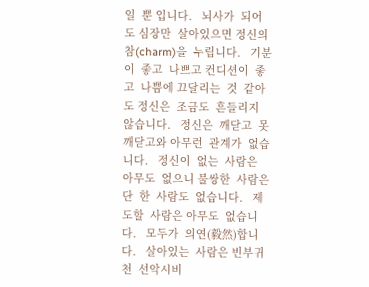일  뿐 입니다.   뇌사가  되어도 심장만  살아있으면 정신의  참(charm)을  누립니다.   기분이  좋고  나쁘고 컨디션이  좋고  나쁨에 끄달리는  것  같아도 정신은  조금도  흔들리지  않습니다.   정신은  깨닫고  못 깨닫고와 아무런  관계가  없습니다.   정신이  없는  사람은 아무도  없으니 불쌍한  사람은 단  한  사람도  없습니다.   제도할  사람은 아무도  없습니다.   모두가  의연(毅然)합니다.   살아있는  사람은 빈부귀천  선악시비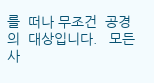를  떠나 무조건  공경의  대상입니다.   모든  사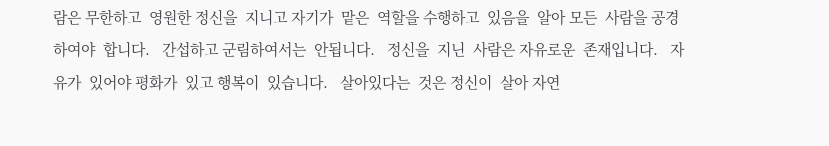람은 무한하고  영원한 정신을  지니고 자기가  맡은  역할을 수행하고  있음을  알아 모든  사람을 공경하여야  합니다.   간섭하고 군림하여서는  안됩니다.   정신을  지닌  사람은 자유로운  존재입니다.   자유가  있어야 평화가  있고 행복이  있습니다.   살아있다는  것은 정신이  살아 자연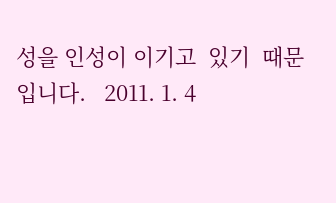성을 인성이 이기고  있기  때문 입니다.   2011. 1. 4